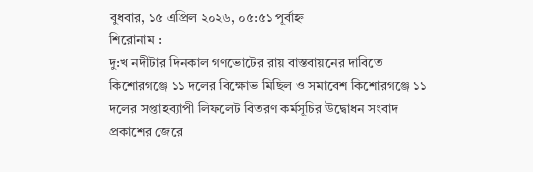বুধবার, ১৫ এপ্রিল ২০২৬, ০৫:৫১ পূর্বাহ্ন
শিরোনাম :
দু:খ নদীটার দিনকাল গণভোটের রায় বাস্তবায়নের দাবিতে কিশোরগঞ্জে ১১ দলের বিক্ষোভ মিছিল ও সমাবেশ কিশোরগঞ্জে ১১ দলের সপ্তাহব্যাপী লিফলেট বিতরণ কর্মসূচির উদ্বোধন সংবাদ প্রকাশের জেরে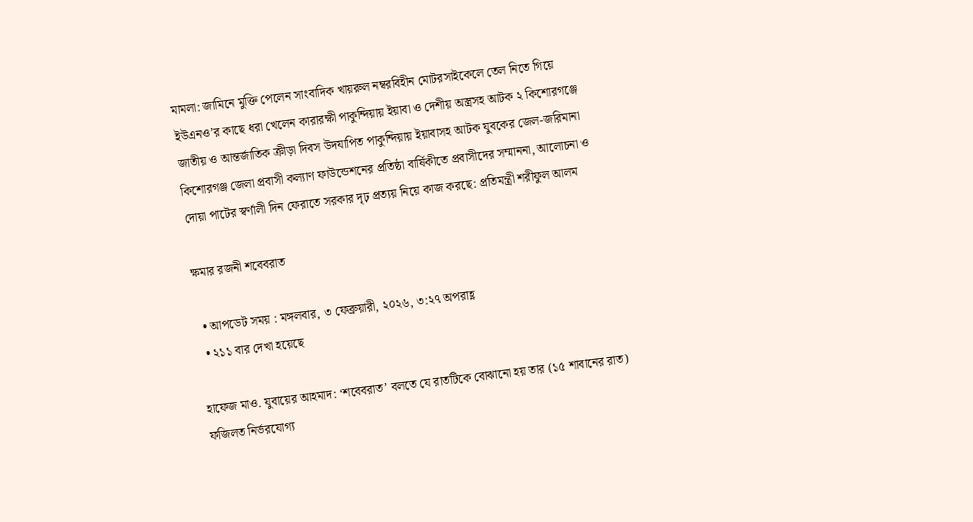মামলা: জামিনে মুক্তি পেলেন সাংবাদিক খায়রুল নম্বরবিহীন মোটরসাইকেলে তেল নিতে গিয়ে ইউএনও’র কাছে ধরা খেলেন কারারক্ষী পাকুন্দিয়ায় ইয়াবা ও দেশীয় অস্ত্রসহ আটক ২ কিশোরগঞ্জে জাতীয় ও আন্তর্জাতিক ক্রীড়া দিবস উদযাপিত পাকুন্দিয়ায় ইয়াবাসহ আটক যুবকের জেল-জরিমানা কিশোরগঞ্জ জেলা প্রবাসী কল্যাণ ফাউন্ডেশনের প্রতিষ্ঠা বার্ষিকীতে প্রবাসীদের সম্মাননা, আলোচনা ও দোয়া পাটের স্বর্ণালী দিন ফেরাতে সরকার দৃঢ় প্রত্যয় নিয়ে কাজ করছে: প্রতিমন্ত্রী শরীফুল আলম

ক্ষমার রজনী শবেবরাত

  • আপডেট সময় : মঙ্গলবার, ৩ ফেব্রুয়ারী, ২০২৬, ৩:২৭ অপরাহ্ণ
  • ২১১ বার দেখা হয়েছে

হাফেজ মাও. যুবায়ের আহমাদ: ‘শবেবরাত’ বলতে যে রাতটিকে বোঝানো হয় তার (১৫ শাবানের রাত) ফজিলত নির্ভরযোগ্য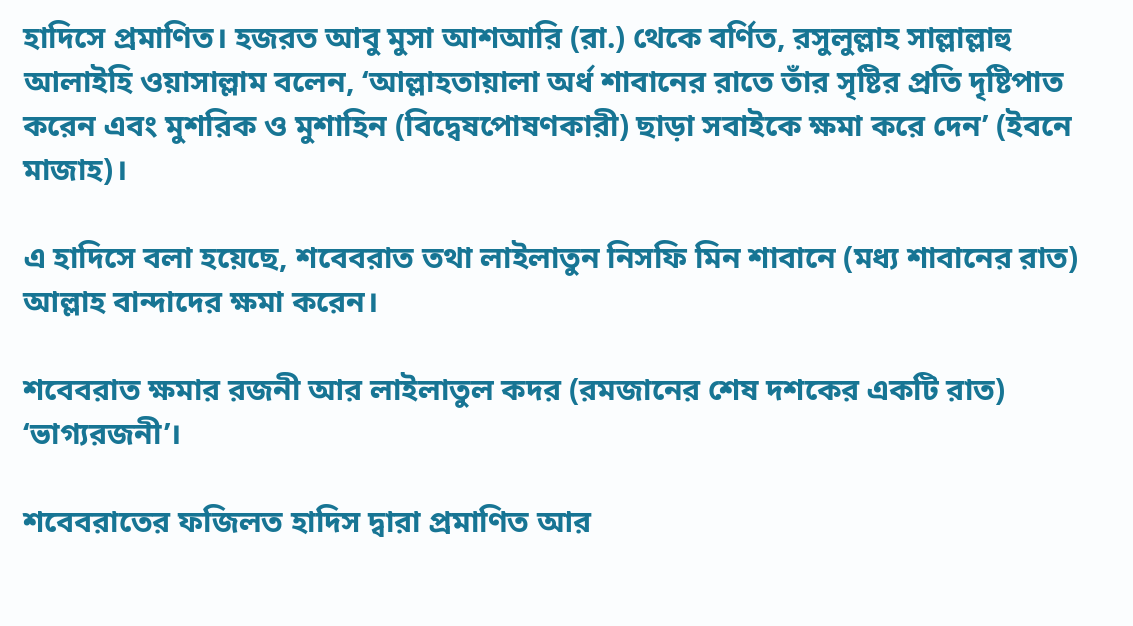হাদিসে প্রমাণিত। হজরত আবু মুসা আশআরি (রা.) থেকে বর্ণিত, রসুলুল্লাহ সাল্লাল্লাহু আলাইহি ওয়াসাল্লাম বলেন, ‘আল্লাহতায়ালা অর্ধ শাবানের রাতে তাঁর সৃষ্টির প্রতি দৃষ্টিপাত করেন এবং মুশরিক ও মুশাহিন (বিদ্বেষপোষণকারী) ছাড়া সবাইকে ক্ষমা করে দেন’ (ইবনে মাজাহ)।

এ হাদিসে বলা হয়েছে, শবেবরাত তথা লাইলাতুন নিসফি মিন শাবানে (মধ্য শাবানের রাত) আল্লাহ বান্দাদের ক্ষমা করেন।

শবেবরাত ক্ষমার রজনী আর লাইলাতুল কদর (রমজানের শেষ দশকের একটি রাত) ‘ভাগ্যরজনী’।

শবেবরাতের ফজিলত হাদিস দ্বারা প্রমাণিত আর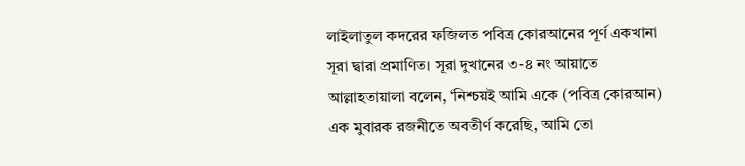লাইলাতুল কদরের ফজিলত পবিত্র কোরআনের পূর্ণ একখানা সূরা দ্বারা প্রমাণিত। সূরা দুখানের ৩-৪ নং আয়াতে আল্লাহতায়ালা বলেন, ‘নিশ্চয়ই আমি একে (পবিত্র কোরআন) এক মুবারক রজনীতে অবতীর্ণ করেছি, আমি তো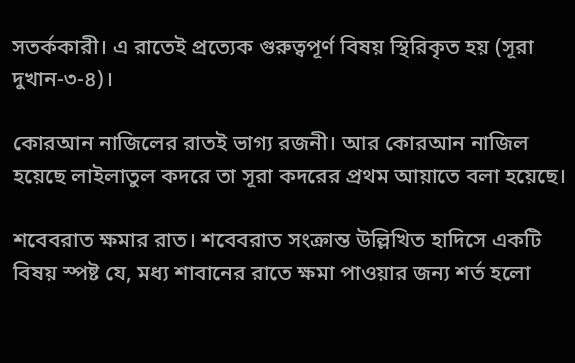সতর্ককারী। এ রাতেই প্রত্যেক গুরুত্বপূর্ণ বিষয় স্থিরিকৃত হয় (সূরা দুখান-৩-৪)।

কোরআন নাজিলের রাতই ভাগ্য রজনী। আর কোরআন নাজিল হয়েছে লাইলাতুল কদরে তা সূরা কদরের প্রথম আয়াতে বলা হয়েছে।

শবেবরাত ক্ষমার রাত। শবেবরাত সংক্রান্ত উল্লিখিত হাদিসে একটি বিষয় স্পষ্ট যে, মধ্য শাবানের রাতে ক্ষমা পাওয়ার জন্য শর্ত হলো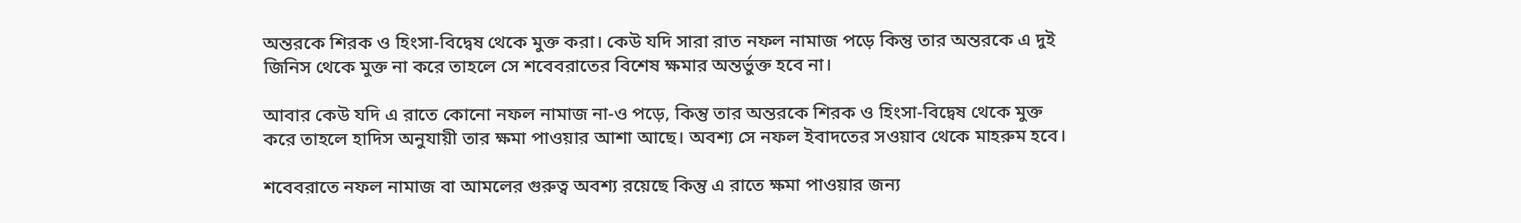অন্তরকে শিরক ও হিংসা-বিদ্বেষ থেকে মুক্ত করা। কেউ যদি সারা রাত নফল নামাজ পড়ে কিন্তু তার অন্তরকে এ দুই জিনিস থেকে মুক্ত না করে তাহলে সে শবেবরাতের বিশেষ ক্ষমার অন্তর্ভুক্ত হবে না।

আবার কেউ যদি এ রাতে কোনো নফল নামাজ না-ও পড়ে, কিন্তু তার অন্তরকে শিরক ও হিংসা-বিদ্বেষ থেকে মুক্ত করে তাহলে হাদিস অনুযায়ী তার ক্ষমা পাওয়ার আশা আছে। অবশ্য সে নফল ইবাদতের সওয়াব থেকে মাহরুম হবে।

শবেবরাতে নফল নামাজ বা আমলের গুরুত্ব অবশ্য রয়েছে কিন্তু এ রাতে ক্ষমা পাওয়ার জন্য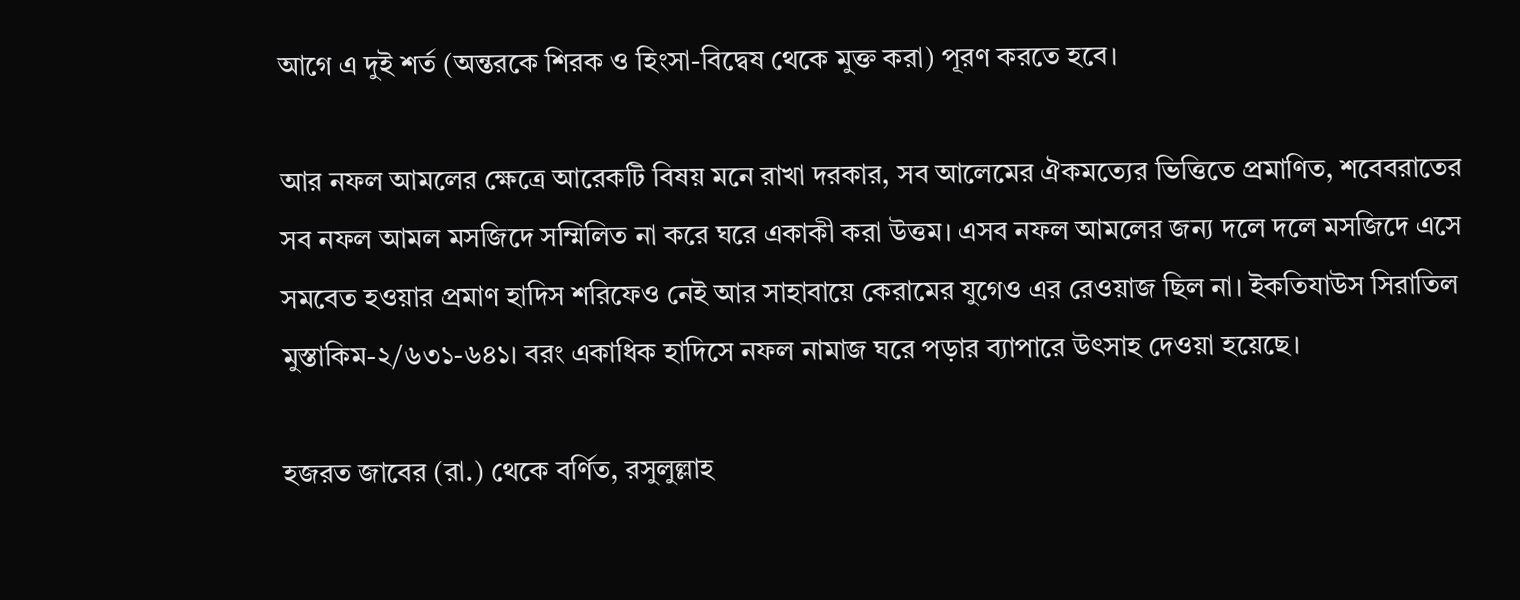আগে এ দুই শর্ত (অন্তরকে শিরক ও হিংসা-বিদ্বেষ থেকে মুক্ত করা) পূরণ করতে হবে।

আর নফল আমলের ক্ষেত্রে আরেকটি বিষয় মনে রাখা দরকার, সব আলেমের ঐকমত্যের ভিত্তিতে প্রমাণিত, শবেবরাতের সব নফল আমল মসজিদে সম্মিলিত না করে ঘরে একাকী করা উত্তম। এসব নফল আমলের জন্য দলে দলে মসজিদে এসে সমবেত হওয়ার প্রমাণ হাদিস শরিফেও নেই আর সাহাবায়ে কেরামের যুগেও এর রেওয়াজ ছিল না। ইকতিযাউস সিরাতিল মুস্তাকিম-২/৬৩১-৬৪১। বরং একাধিক হাদিসে নফল নামাজ ঘরে পড়ার ব্যাপারে উৎসাহ দেওয়া হয়েছে।

হজরত জাবের (রা.) থেকে বর্ণিত, রসুলুল্লাহ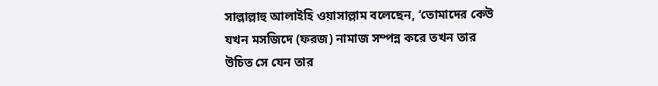সাল্লাল্লাহু আলাইহি ওয়াসাল্লাম বলেছেন, ‘তোমাদের কেউ যখন মসজিদে (ফরজ) নামাজ সম্পন্ন করে তখন তার উচিত সে যেন তার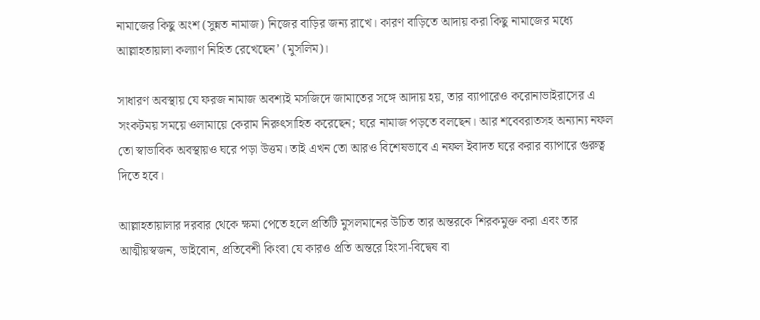নামাজের কিছু অংশ (সুন্নত নামাজ) নিজের বাড়ির জন্য রাখে। কারণ বাড়িতে আদায় করা কিছু নামাজের মধ্যে আল্লাহতায়ালা কল্যাণ নিহিত রেখেছেন’ (মুসলিম)।

সাধারণ অবস্থায় যে ফরজ নামাজ অবশ্যই মসজিদে জামাতের সঙ্গে আদায় হয়, তার ব্যাপারেও করোনাভাইরাসের এ সংকটময় সময়ে ওলামায়ে কেরাম নিরুৎসাহিত করেছেন; ঘরে নামাজ পড়তে বলছেন। আর শবেবরাতসহ অন্যান্য নফল তো স্বাভাবিক অবস্থায়ও ঘরে পড়া উত্তম। তাই এখন তো আরও বিশেষভাবে এ নফল ইবাদত ঘরে করার ব্যাপারে গুরুত্ব দিতে হবে।

আল্লাহতায়ালার দরবার থেকে ক্ষমা পেতে হলে প্রতিটি মুসলমানের উচিত তার অন্তরকে শিরকমুক্ত করা এবং তার আত্মীয়স্বজন, ভাইবোন, প্রতিবেশী কিংবা যে কারও প্রতি অন্তরে হিংসা-বিদ্বেষ বা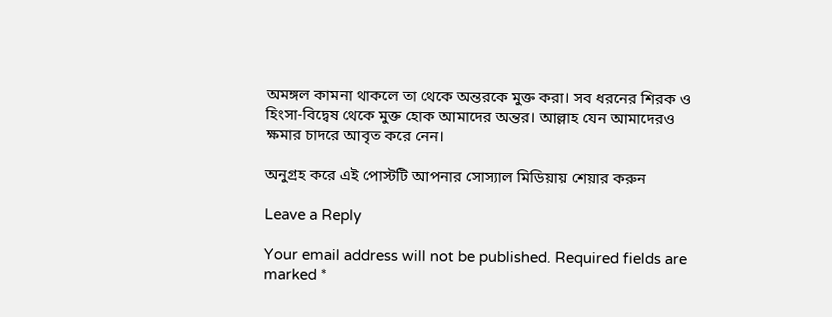অমঙ্গল কামনা থাকলে তা থেকে অন্তরকে মুক্ত করা। সব ধরনের শিরক ও হিংসা-বিদ্বেষ থেকে মুক্ত হোক আমাদের অন্তর। আল্লাহ যেন আমাদেরও ক্ষমার চাদরে আবৃত করে নেন।

অনুগ্রহ করে এই পোস্টটি আপনার সোস্যাল মিডিয়ায় শেয়ার করুন

Leave a Reply

Your email address will not be published. Required fields are marked *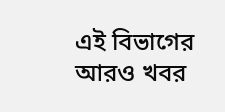এই বিভাগের আরও খবর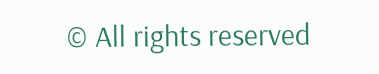© All rights reserved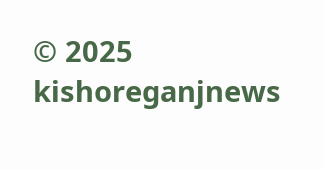© 2025 kishoreganjnews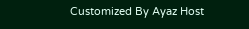Customized By Ayaz Host